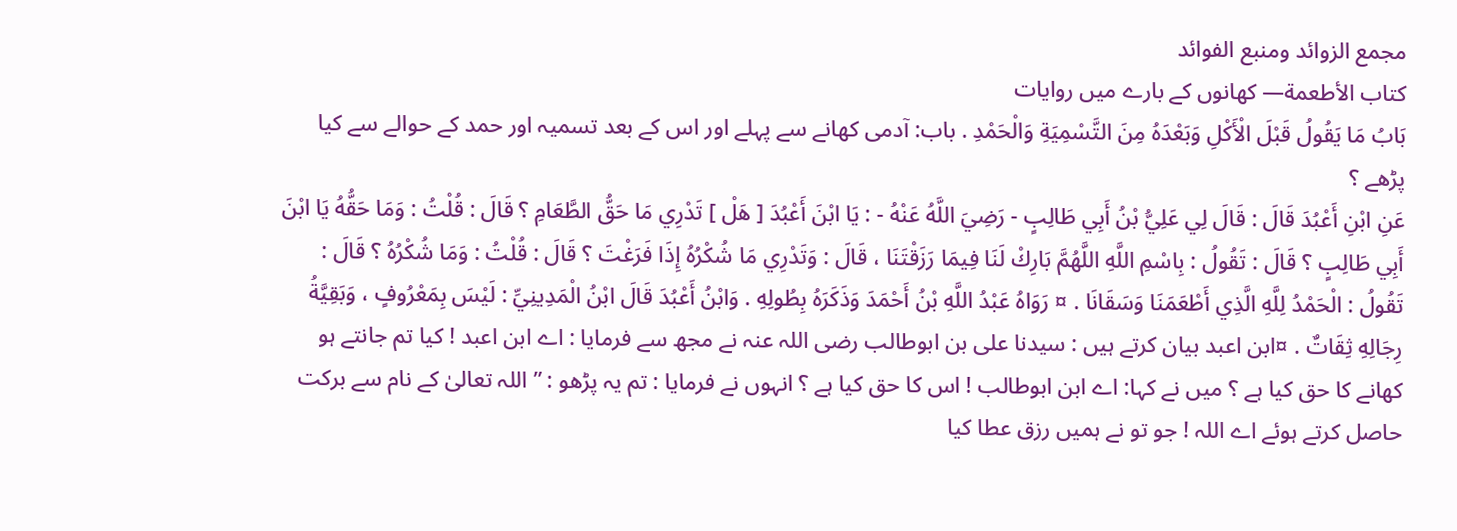مجمع الزوائد ومنبع الفوائد
كتاب الأطعمة— کھانوں کے بارے میں روایات
بَابُ مَا يَقُولُ قَبْلَ الْأَكْلِ وَبَعْدَهُ مِنَ التَّسْمِيَةِ وَالْحَمْدِ . باب: آدمی کھانے سے پہلے اور اس کے بعد تسمیہ اور حمد کے حوالے سے کیا پڑھے ؟
عَنِ ابْنِ أَعْبُدَ قَالَ : قَالَ لِي عَلِيُّ بْنُ أَبِي طَالِبٍ - رَضِيَ اللَّهُ عَنْهُ - : يَا ابْنَ أَعْبُدَ [ هَلْ ] تَدْرِي مَا حَقُّ الطَّعَامِ ؟ قَالَ : قُلْتُ : وَمَا حَقُّهُ يَا ابْنَ أَبِي طَالِبٍ ؟ قَالَ : تَقُولُ : بِاسْمِ اللَّهِ اللَّهُمَّ بَارِكْ لَنَا فِيمَا رَزَقْتَنَا ، قَالَ : وَتَدْرِي مَا شُكْرُهُ إِذَا فَرَغْتَ ؟ قَالَ : قُلْتُ : وَمَا شُكْرُهُ ؟ قَالَ : تَقُولُ : الْحَمْدُ لِلَّهِ الَّذِي أَطْعَمَنَا وَسَقَانَا . ¤ رَوَاهُ عَبْدُ اللَّهِ بْنُ أَحْمَدَ وَذَكَرَهُ بِطُولِهِ . وَابْنُ أَعْبُدَ قَالَ ابْنُ الْمَدِينِيِّ : لَيْسَ بِمَعْرُوفٍ ، وَبَقِيَّةُ رِجَالِهِ ثِقَاتٌ . ¤ابن اعبد بیان کرتے ہیں : سیدنا علی بن ابوطالب رضی اللہ عنہ نے مجھ سے فرمایا : اے ابن اعبد ! کیا تم جانتے ہو کھانے کا حق کیا ہے ؟ میں نے کہا: اے ابن ابوطالب ! اس کا حق کیا ہے ؟ انہوں نے فرمایا : تم یہ پڑھو : ” اللہ تعالیٰ کے نام سے برکت حاصل کرتے ہوئے اے اللہ ! جو تو نے ہمیں رزق عطا کیا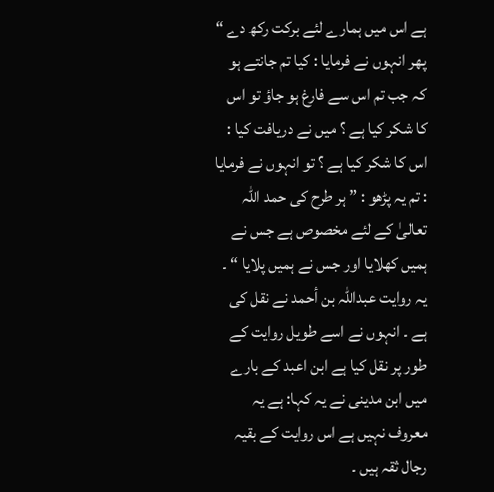ہے اس میں ہمارے لئے برکت رکھ دے “ پھر انہوں نے فرمایا : کیا تم جانتے ہو کہ جب تم اس سے فارغ ہو جاؤ تو اس کا شکر کیا ہے ؟ میں نے دریافت کیا : اس کا شکر کیا ہے ؟ تو انہوں نے فرمایا : تم یہ پڑھو : ” ہر طرح کی حمد اللہ تعالیٰ کے لئے مخصوص ہے جس نے ہمیں کھلایا اور جس نے ہمیں پلایا “ ۔
یہ روایت عبداللہ بن أحمد نے نقل کی ہے ۔ انہوں نے اسے طویل روایت کے طور پر نقل کیا ہے ابن اعبد کے بارے میں ابن مدینی نے یہ کہا: ہے یہ معروف نہیں ہے اس روایت کے بقیہ رجال ثقہ ہیں ۔